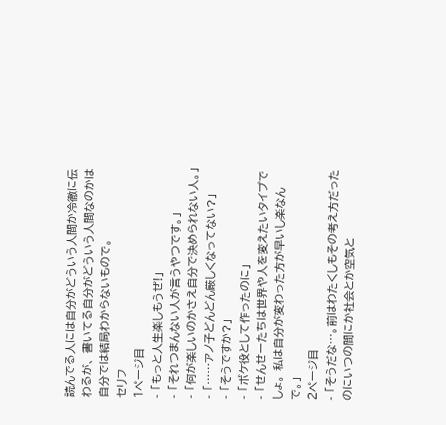読んでる人には自分がどういう人間か冷徹に伝わるが、 書いてる自分がどういう人間なのかは自分では結局わからないもので。
セリフ
1ページ目
- 「もっと人生楽しもうぜ!」
- 「それつまんない人が言うやつです。」
- 「何が楽しいのかさえ自分で決められない人。」
- 「……アノ子どんどん厳しくなってない?」
- 「そうですか?」
- 「ボケ役として作ったのに」
- 「せんせーたちは世界や人を変えたいタイプでしょ。 私は自分が変わった方が早いし楽なんで。」
2ページ目
- 「そうだな…。前はわたくしもその考え方だったのにいつの間にか社会とか空気と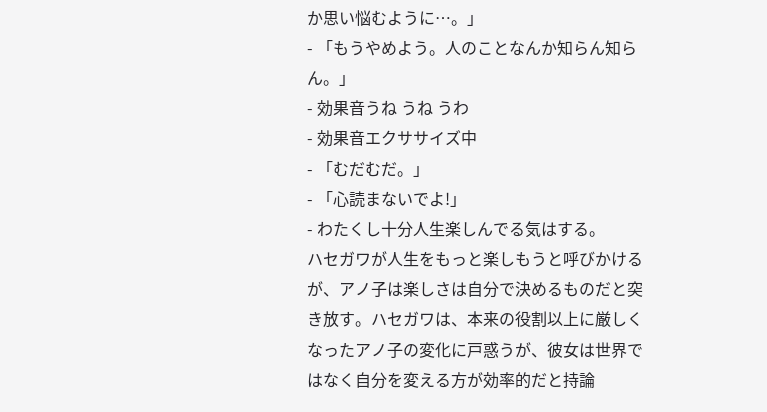か思い悩むように…。」
- 「もうやめよう。人のことなんか知らん知らん。」
- 効果音うね うね うわ
- 効果音エクササイズ中
- 「むだむだ。」
- 「心読まないでよ!」
- わたくし十分人生楽しんでる気はする。
ハセガワが人生をもっと楽しもうと呼びかけるが、アノ子は楽しさは自分で決めるものだと突き放す。ハセガワは、本来の役割以上に厳しくなったアノ子の変化に戸惑うが、彼女は世界ではなく自分を変える方が効率的だと持論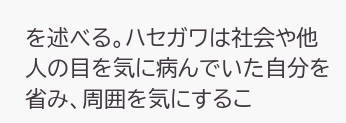を述べる。ハセガワは社会や他人の目を気に病んでいた自分を省み、周囲を気にするこ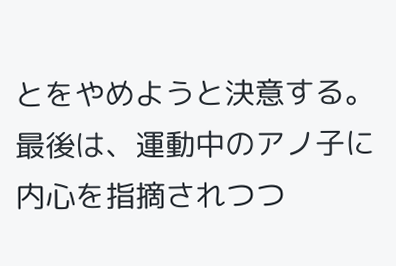とをやめようと決意する。最後は、運動中のアノ子に内心を指摘されつつ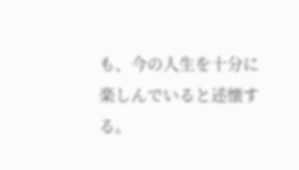も、今の人生を十分に楽しんでいると述懐する。